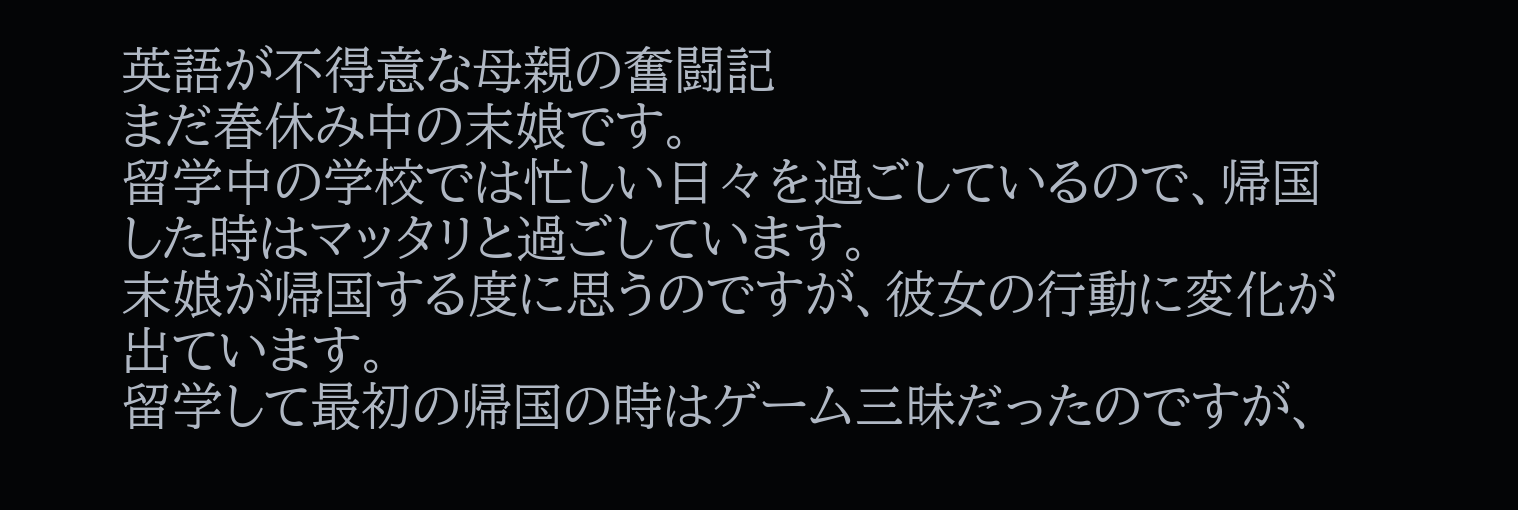英語が不得意な母親の奮闘記
まだ春休み中の末娘です。
留学中の学校では忙しい日々を過ごしているので、帰国した時はマッタリと過ごしています。
末娘が帰国する度に思うのですが、彼女の行動に変化が出ています。
留学して最初の帰国の時はゲーム三昧だったのですが、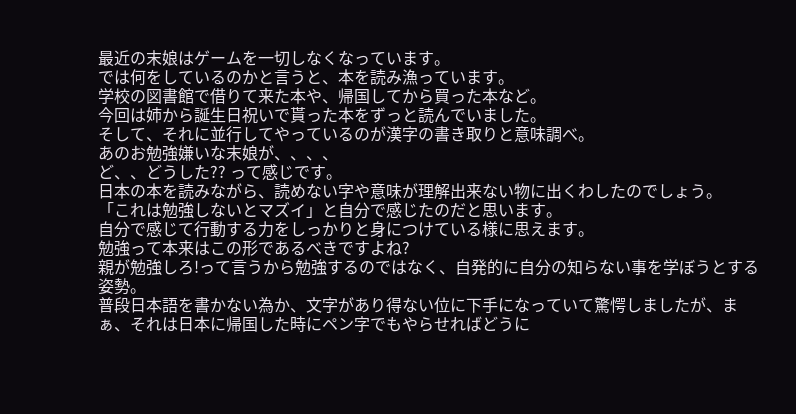最近の末娘はゲームを一切しなくなっています。
では何をしているのかと言うと、本を読み漁っています。
学校の図書館で借りて来た本や、帰国してから買った本など。
今回は姉から誕生日祝いで貰った本をずっと読んでいました。
そして、それに並行してやっているのが漢字の書き取りと意味調べ。
あのお勉強嫌いな末娘が、、、、
ど、、どうした?? って感じです。
日本の本を読みながら、読めない字や意味が理解出来ない物に出くわしたのでしょう。
「これは勉強しないとマズイ」と自分で感じたのだと思います。
自分で感じて行動する力をしっかりと身につけている様に思えます。
勉強って本来はこの形であるべきですよね?
親が勉強しろ!って言うから勉強するのではなく、自発的に自分の知らない事を学ぼうとする姿勢。
普段日本語を書かない為か、文字があり得ない位に下手になっていて驚愕しましたが、まぁ、それは日本に帰国した時にペン字でもやらせればどうに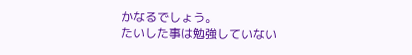かなるでしょう。
たいした事は勉強していない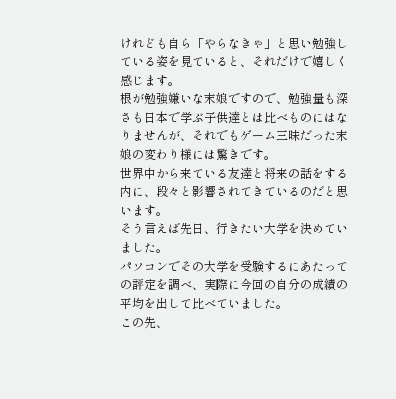けれども自ら「やらなきゃ」と思い勉強している姿を見ていると、それだけで嬉しく感じます。
根が勉強嫌いな末娘ですので、勉強量も深さも日本で学ぶ子供達とは比べものにはなりませんが、それでもゲーム三昧だった末娘の変わり様には驚きです。
世界中から来ている友達と将来の話をする内に、段々と影響されてきているのだと思います。
そう言えば先日、行きたい大学を決めていました。
パソコンでその大学を受験するにあたっての評定を調べ、実際に今回の自分の成績の平均を出して比べていました。
この先、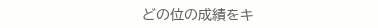どの位の成績をキ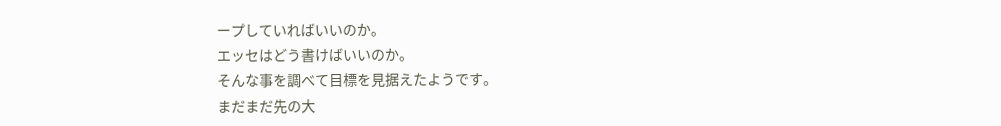ープしていればいいのか。
エッセはどう書けばいいのか。
そんな事を調べて目標を見据えたようです。
まだまだ先の大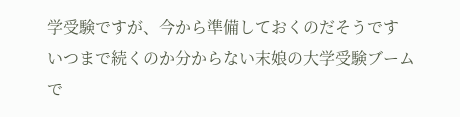学受験ですが、今から準備しておくのだそうです
いつまで続くのか分からない末娘の大学受験ブームで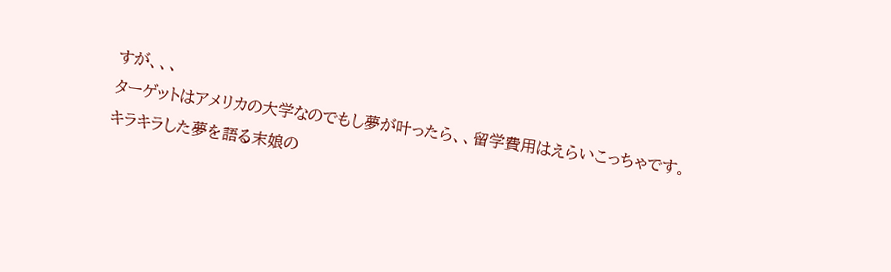すが、、、
ターゲットはアメリカの大学なのでもし夢が叶ったら、、留学費用はえらいこっちゃです。
キラキラした夢を語る末娘の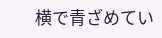横で青ざめてい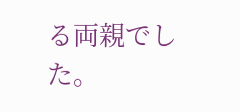る両親でした。